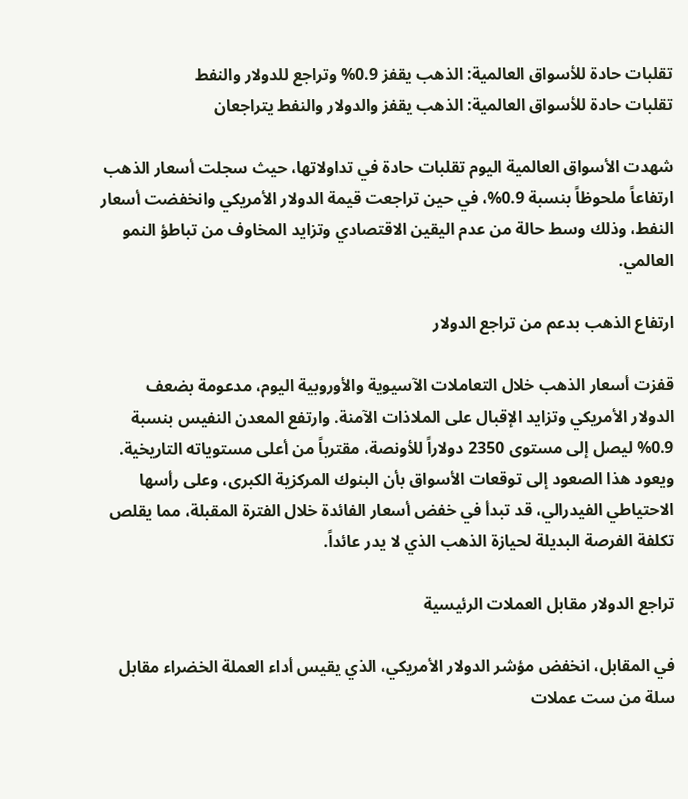تقلبات حادة للأسواق العالمية: الذهب يقفز 0.9% وتراجع للدولار والنفط
تقلبات حادة للأسواق العالمية: الذهب يقفز والدولار والنفط يتراجعان

شهدت الأسواق العالمية اليوم تقلبات حادة في تداولاتها، حيث سجلت أسعار الذهب ارتفاعاً ملحوظاً بنسبة 0.9%، في حين تراجعت قيمة الدولار الأمريكي وانخفضت أسعار النفط، وذلك وسط حالة من عدم اليقين الاقتصادي وتزايد المخاوف من تباطؤ النمو العالمي.

ارتفاع الذهب بدعم من تراجع الدولار

قفزت أسعار الذهب خلال التعاملات الآسيوية والأوروبية اليوم، مدعومة بضعف الدولار الأمريكي وتزايد الإقبال على الملاذات الآمنة. وارتفع المعدن النفيس بنسبة 0.9% ليصل إلى مستوى 2350 دولاراً للأونصة، مقترباً من أعلى مستوياته التاريخية. ويعود هذا الصعود إلى توقعات الأسواق بأن البنوك المركزية الكبرى، وعلى رأسها الاحتياطي الفيدرالي، قد تبدأ في خفض أسعار الفائدة خلال الفترة المقبلة، مما يقلص تكلفة الفرصة البديلة لحيازة الذهب الذي لا يدر عائداً.

تراجع الدولار مقابل العملات الرئيسية

في المقابل، انخفض مؤشر الدولار الأمريكي، الذي يقيس أداء العملة الخضراء مقابل سلة من ست عملات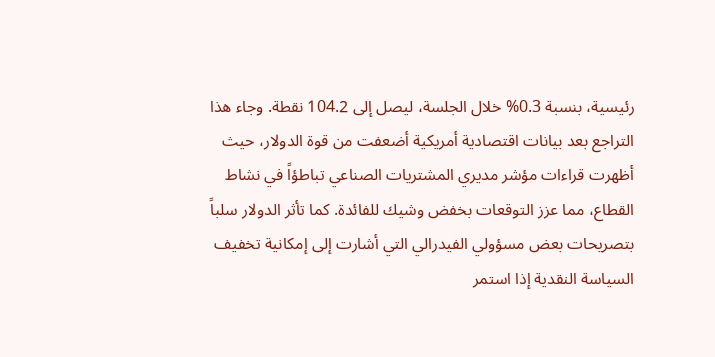رئيسية، بنسبة 0.3% خلال الجلسة، ليصل إلى 104.2 نقطة. وجاء هذا التراجع بعد بيانات اقتصادية أمريكية أضعفت من قوة الدولار، حيث أظهرت قراءات مؤشر مديري المشتريات الصناعي تباطؤاً في نشاط القطاع، مما عزز التوقعات بخفض وشيك للفائدة. كما تأثر الدولار سلباً بتصريحات بعض مسؤولي الفيدرالي التي أشارت إلى إمكانية تخفيف السياسة النقدية إذا استمر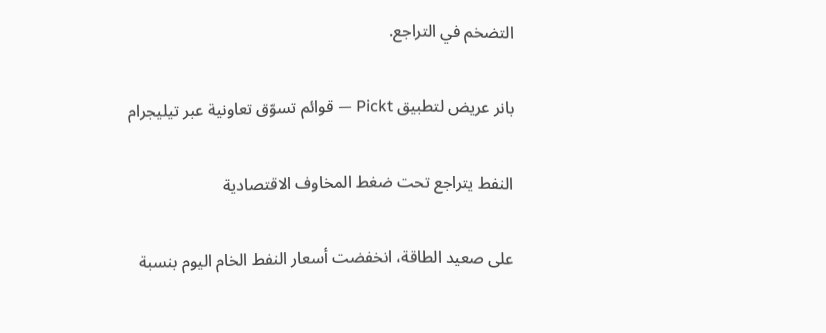التضخم في التراجع.

بانر عريض لتطبيق Pickt — قوائم تسوّق تعاونية عبر تيليجرام

النفط يتراجع تحت ضغط المخاوف الاقتصادية

على صعيد الطاقة، انخفضت أسعار النفط الخام اليوم بنسبة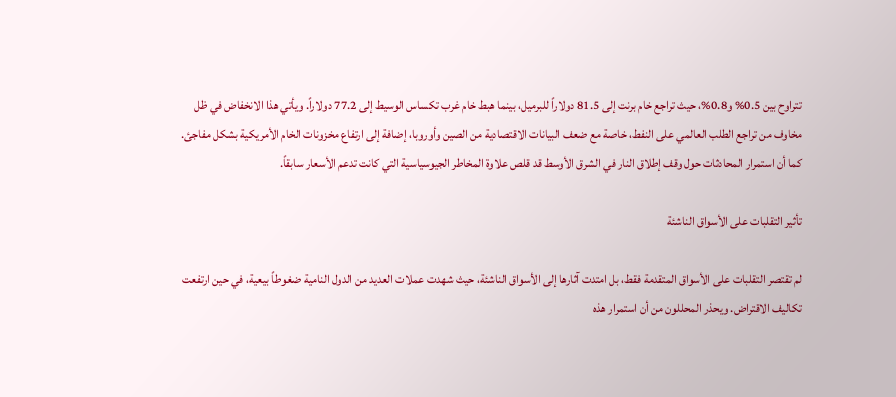تتراوح بين 0.5% و0.8%، حيث تراجع خام برنت إلى 81.5 دولاراً للبرميل، بينما هبط خام غرب تكساس الوسيط إلى 77.2 دولاراً. ويأتي هذا الانخفاض في ظل مخاوف من تراجع الطلب العالمي على النفط، خاصة مع ضعف البيانات الاقتصادية من الصين وأوروبا، إضافة إلى ارتفاع مخزونات الخام الأمريكية بشكل مفاجئ. كما أن استمرار المحادثات حول وقف إطلاق النار في الشرق الأوسط قد قلص علاوة المخاطر الجيوسياسية التي كانت تدعم الأسعار سابقاً.

تأثير التقلبات على الأسواق الناشئة

لم تقتصر التقلبات على الأسواق المتقدمة فقط، بل امتدت آثارها إلى الأسواق الناشئة، حيث شهدت عملات العديد من الدول النامية ضغوطاً بيعية، في حين ارتفعت تكاليف الاقتراض. ويحذر المحللون من أن استمرار هذه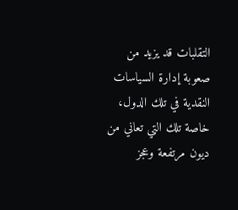التقلبات قد يزيد من صعوبة إدارة السياسات النقدية في تلك الدول، خاصة تلك التي تعاني من ديون مرتفعة وعجز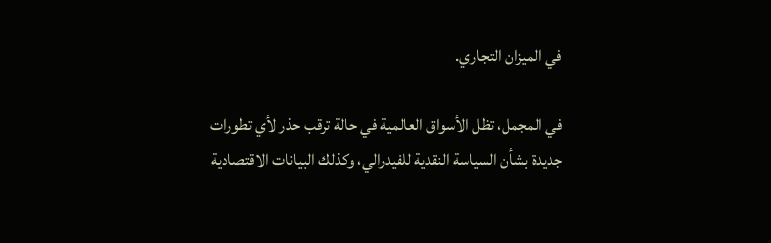في الميزان التجاري.

في المجمل، تظل الأسواق العالمية في حالة ترقب حذر لأي تطورات جديدة بشأن السياسة النقدية للفيدرالي، وكذلك البيانات الاقتصادية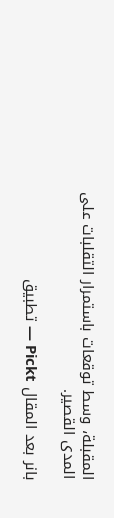المقبلة، وسط توقعات باستمرار التقلبات على المدى القصير.

بانر بعد المقال Pickt — تطبيق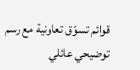قوائم تسوّق تعاونية مع رسم توضيحي عائلي